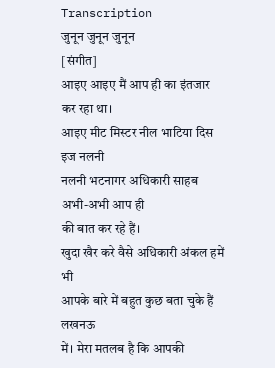Transcription
जुनून जुनून जुनून
[संगीत]
आइए आइए मैं आप ही का इंतजार कर रहा था।
आइए मीट मिस्टर नील भाटिया दिस इज नलनी
नलनी भटनागर अधिकारी साहब अभी-अभी आप ही
की बात कर रहे हैं।
खुदा खैर करे वैसे अधिकारी अंकल हमें भी
आपके बारे में बहुत कुछ बता चुके हैं लखनऊ
में। मेरा मतलब है कि आपकी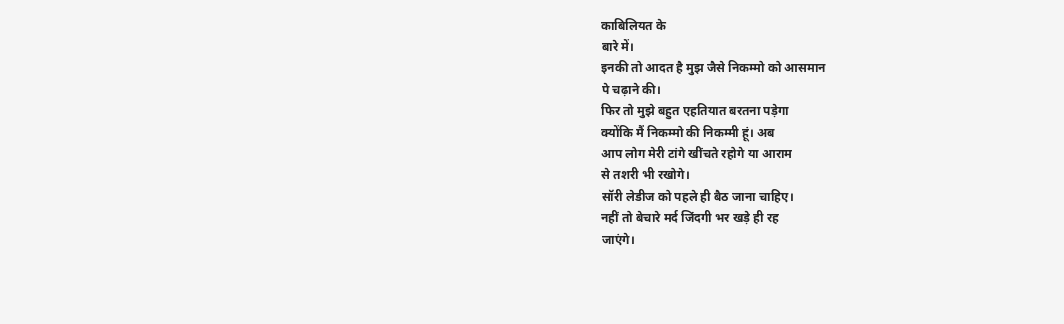काबिलियत के
बारे में।
इनकी तो आदत है मुझ जैसे निकम्मो को आसमान
पे चढ़ाने की।
फिर तो मुझे बहुत एहतियात बरतना पड़ेगा
क्योंकि मैं निकम्मो की निकम्मी हूं। अब
आप लोग मेरी टांगे खींचते रहोगे या आराम
से तशरी भी रखोगे।
सॉरी लेडीज को पहले ही बैठ जाना चाहिए।
नहीं तो बेचारे मर्द जिंदगी भर खड़े ही रह
जाएंगे।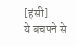[हंसी]
ये बचपने से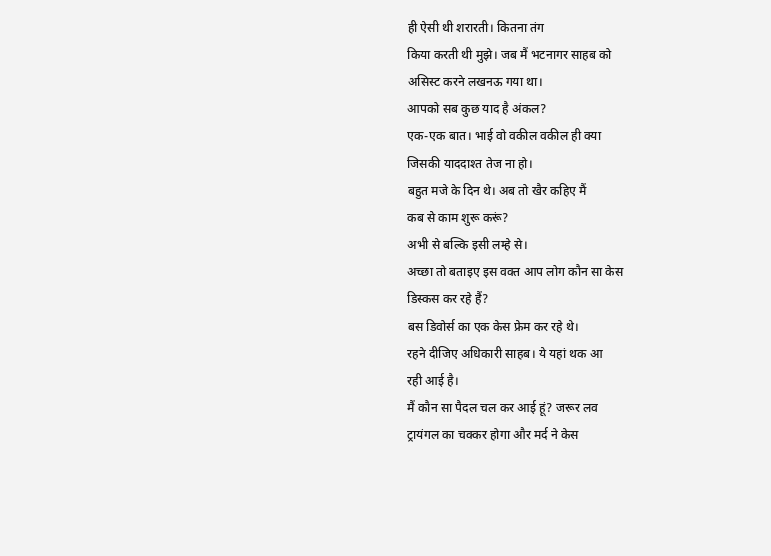ही ऐसी थी शरारती। कितना तंग
किया करती थी मुझे। जब मैं भटनागर साहब को
असिस्ट करने लखनऊ गया था।
आपको सब कुछ याद है अंकल?
एक-एक बात। भाई वो वकील वकील ही क्या
जिसकी याददाश्त तेज ना हो।
बहुत मजे के दिन थे। अब तो खैर कहिए मैं
कब से काम शुरू करूं?
अभी से बल्कि इसी लम्हे से।
अच्छा तो बताइए इस वक्त आप लोग कौन सा केस
डिस्कस कर रहे हैं?
बस डिवोर्स का एक केस फ्रेम कर रहे थे।
रहने दीजिए अधिकारी साहब। ये यहां थक आ
रही आई है।
मैं कौन सा पैदल चल कर आई हूं? जरूर लव
ट्रायंगल का चक्कर होगा और मर्द ने केस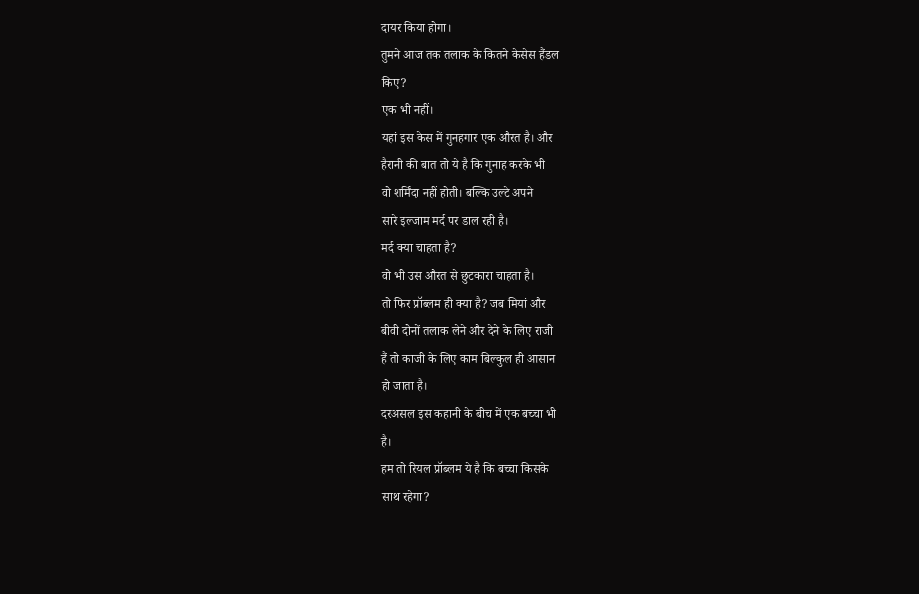दायर किया होगा।
तुमने आज तक तलाक के कितने केसेस हैंडल
किए?
एक भी नहीं।
यहां इस केस में गुनहगार एक औरत है। और
हैरानी की बात तो ये है कि गुनाह करके भी
वो शर्मिंदा नहीं होती। बल्कि उल्टे अपने
सारे इल्जाम मर्द पर डाल रही है।
मर्द क्या चाहता है?
वो भी उस औरत से छुटकारा चाहता है।
तो फिर प्रॉब्लम ही क्या है? जब मियां और
बीवी दोनों तलाक लेने और देने के लिए राजी
हैं तो काजी के लिए काम बिल्कुल ही आसान
हो जाता है।
दरअसल इस कहानी के बीच में एक बच्चा भी
है।
हम तो रियल प्रॉब्लम ये है कि बच्चा किसके
साथ रहेगा?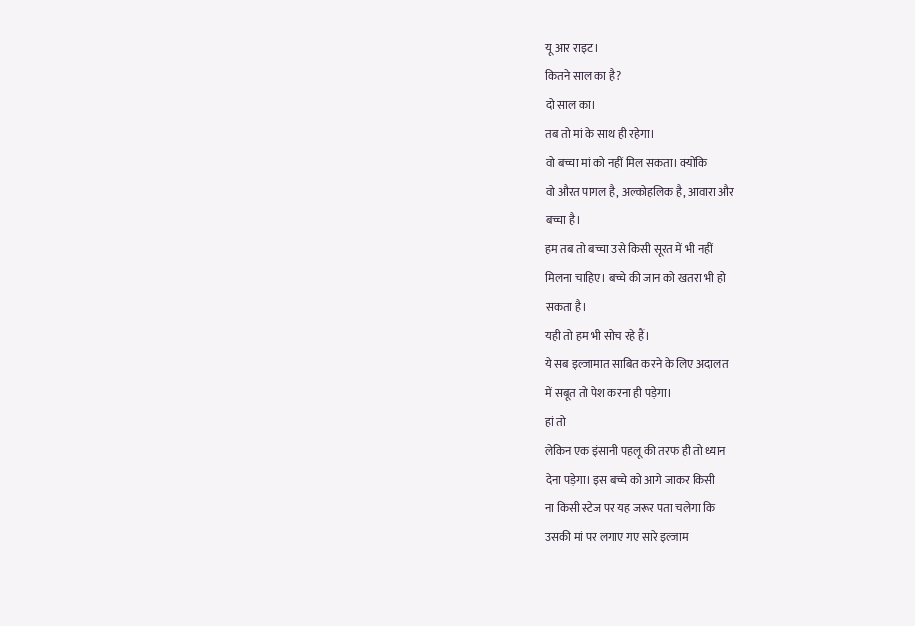यू आर राइट।
कितने साल का है?
दो साल का।
तब तो मां के साथ ही रहेगा।
वो बच्चा मां को नहीं मिल सकता। क्योंकि
वो औरत पागल है, अल्कोहलिक है, आवारा और
बच्चा है।
हम तब तो बच्चा उसे किसी सूरत में भी नहीं
मिलना चाहिए। बच्चे की जान को खतरा भी हो
सकता है।
यही तो हम भी सोच रहे हैं।
ये सब इल्जामात साबित करने के लिए अदालत
में सबूत तो पेश करना ही पड़ेगा।
हां तो
लेकिन एक इंसानी पहलू की तरफ ही तो ध्यान
देना पड़ेगा। इस बच्चे को आगे जाकर किसी
ना किसी स्टेज पर यह जरूर पता चलेगा कि
उसकी मां पर लगाए गए सारे इल्जाम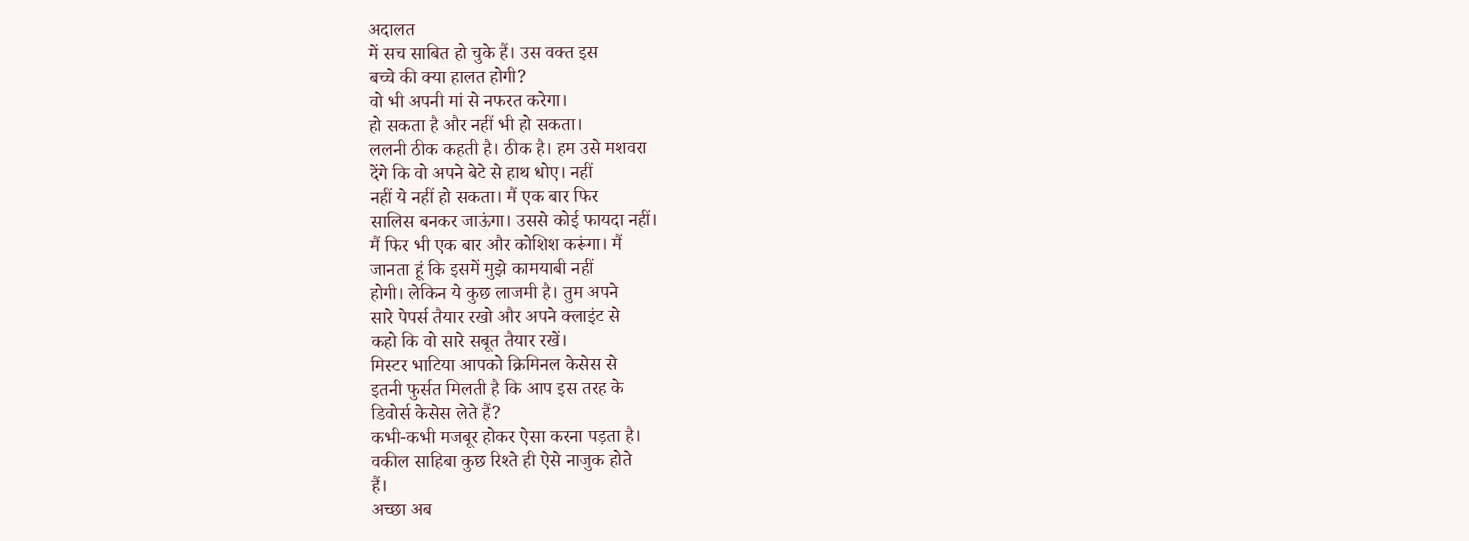अदालत
में सच साबित हो चुके हैं। उस वक्त इस
बच्चे की क्या हालत होगी?
वो भी अपनी मां से नफरत करेगा।
हो सकता है और नहीं भी हो सकता।
ललनी ठीक कहती है। ठीक है। हम उसे मशवरा
देंगे कि वो अपने बेटे से हाथ धोए। नहीं
नहीं ये नहीं हो सकता। मैं एक बार फिर
सालिस बनकर जाऊंगा। उससे कोई फायदा नहीं।
मैं फिर भी एक बार और कोशिश करूंगा। मैं
जानता हूं कि इसमें मुझे कामयाबी नहीं
होगी। लेकिन ये कुछ लाजमी है। तुम अपने
सारे पेपर्स तैयार रखो और अपने क्लाइंट से
कहो कि वो सारे सबूत तैयार रखें।
मिस्टर भाटिया आपको क्रिमिनल केसेस से
इतनी फुर्सत मिलती है कि आप इस तरह के
डिवोर्स केसेस लेते हैं?
कभी-कभी मजबूर होकर ऐसा करना पड़ता है।
वकील साहिबा कुछ रिश्ते ही ऐसे नाजुक होते
हैं।
अच्छा अब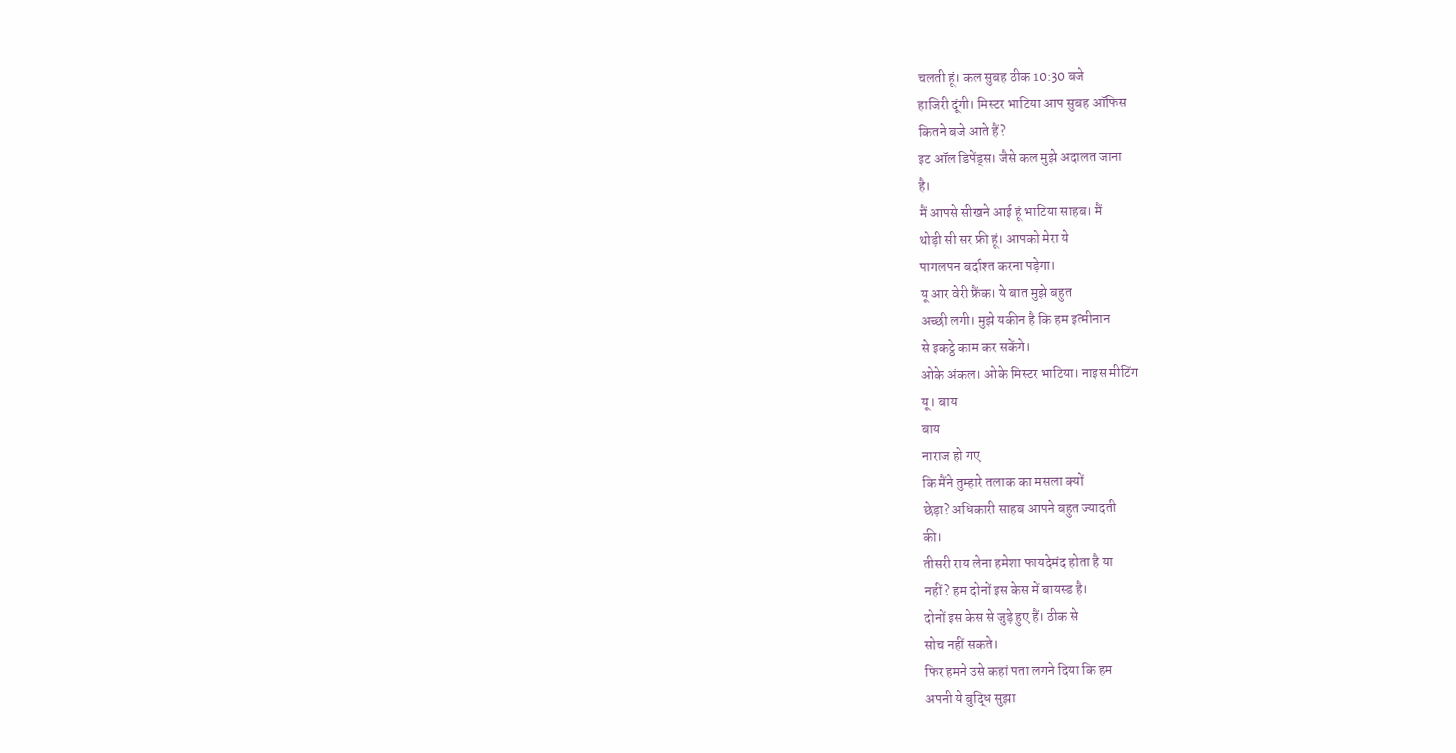चलती हूं। कल सुबह ठीक 10:30 बजे
हाजिरी दूंगी। मिस्टर भाटिया आप सुबह ऑफिस
कितने बजे आते हैं?
इट ऑल डिपेंड्स। जैसे कल मुझे अदालत जाना
है।
मैं आपसे सीखने आई हूं भाटिया साहब। मैं
थोड़ी सी सर फ्री हूं। आपको मेरा ये
पागलपन बर्दाश्त करना पड़ेगा।
यू आर वेरी फ्रैंक। ये बात मुझे बहुत
अच्छी लगी। मुझे यकीन है कि हम इत्मीनान
से इकट्ठे काम कर सकेंगे।
ओके अंकल। ओके मिस्टर भाटिया। नाइस मीटिंग
यू। बाय
बाय
नाराज हो गए
कि मैंने तुम्हारे तलाक का मसला क्यों
छेड़ा? अधिकारी साहब आपने बहुत ज्यादती
की।
तीसरी राय लेना हमेशा फायदेमंद होता है या
नहीं? हम दोनों इस केस में बायस्ड है।
दोनों इस केस से जुड़े हुए हैं। ठीक से
सोच नहीं सकते।
फिर हमने उसे कहां पता लगने दिया कि हम
अपनी ये बुद्धि सुझा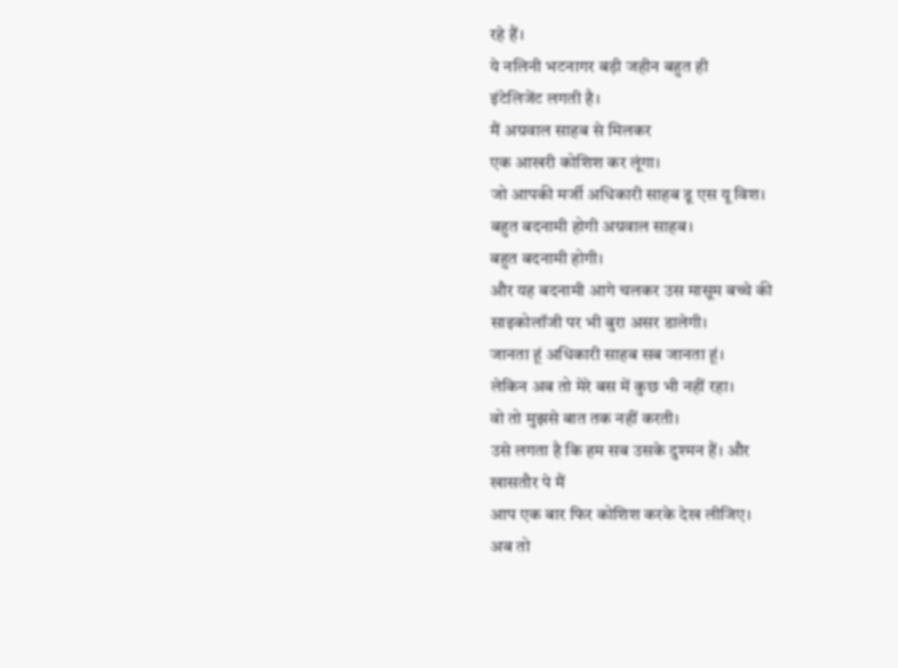रहे हैं।
ये नलिनी भटनागर बड़ी जहीन बहुत ही
इंटेलिजेंट लगती है।
मैं अग्रवाल साहब से मिलकर
एक आखरी कोशिश कर लूंगा।
जो आपकी मर्जी अधिकारी साहब डू एस यू विश।
बहुत बदनामी होगी अग्रवाल साहब।
बहुत बदनामी होगी।
और यह बदनामी आगे चलकर उस मासूम बच्चे की
साइकोलॉजी पर भी बुरा असर डालेगी।
जानता हूं अधिकारी साहब सब जानता हूं।
लेकिन अब तो मेरे बस में कुछ भी नहीं रहा।
वो तो मुझसे बात तक नहीं करती।
उसे लगता है कि हम सब उसके दुश्मन हैं। और
खासतौर पे मैं
आप एक बार फिर कोशिश करके देख लीजिए।
अब तो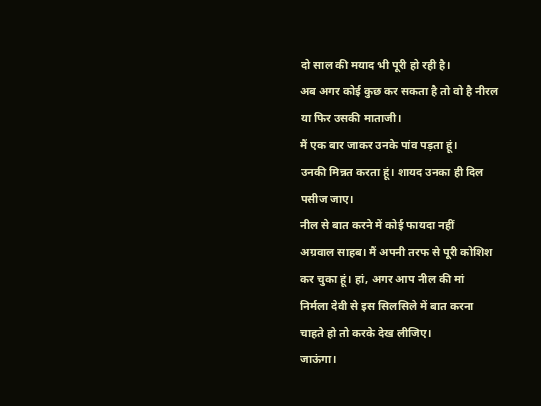दो साल की मयाद भी पूरी हो रही है।
अब अगर कोई कुछ कर सकता है तो वो है नीरल
या फिर उसकी माताजी।
मैं एक बार जाकर उनके पांव पड़ता हूं।
उनकी मिन्नत करता हूं। शायद उनका ही दिल
पसीज जाए।
नील से बात करने में कोई फायदा नहीं
अग्रवाल साहब। मैं अपनी तरफ से पूरी कोशिश
कर चुका हूं। हां, अगर आप नील की मां
निर्मला देवी से इस सिलसिले में बात करना
चाहते हो तो करके देख लीजिए।
जाऊंगा।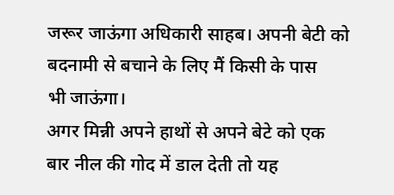जरूर जाऊंगा अधिकारी साहब। अपनी बेटी को
बदनामी से बचाने के लिए मैं किसी के पास
भी जाऊंगा।
अगर मिन्नी अपने हाथों से अपने बेटे को एक
बार नील की गोद में डाल देती तो यह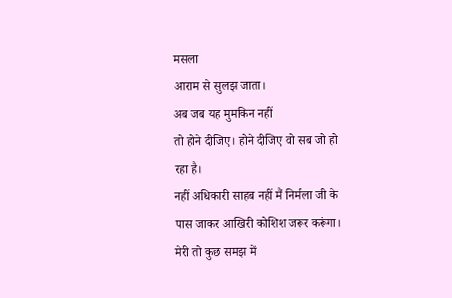मसला
आराम से सुलझ जाता।
अब जब यह मुमकिन नहीं
तो होने दीजिए। होने दीजिए वो सब जो हो
रहा है।
नहीं अधिकारी साहब नहीं मैं निर्मला जी के
पास जाकर आखिरी कोशिश जरूर करूंगा।
मेरी तो कुछ समझ में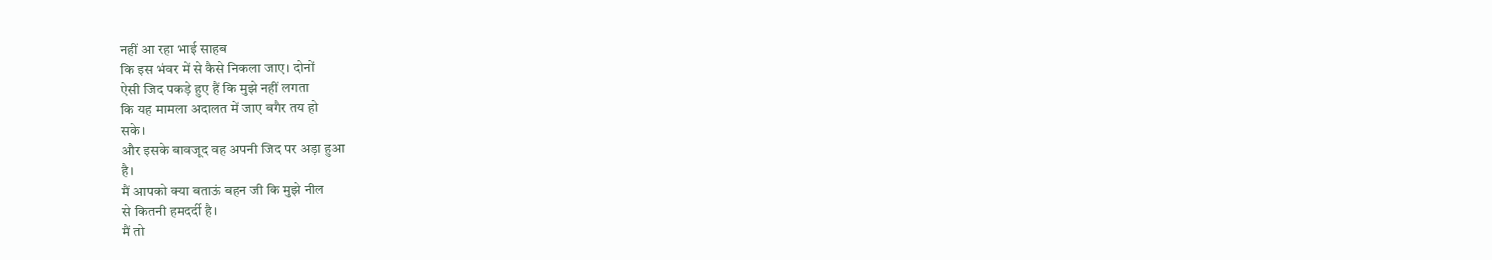नहीं आ रहा भाई साहब
कि इस भंवर में से कैसे निकला जाए। दोनों
ऐसी जिद पकड़े हुए हैं कि मुझे नहीं लगता
कि यह मामला अदालत में जाए बगैर तय हो
सके।
और इसके बावजूद वह अपनी जिद पर अड़ा हुआ
है।
मैं आपको क्या बताऊं बहन जी कि मुझे नील
से कितनी हमदर्दी है।
मैं तो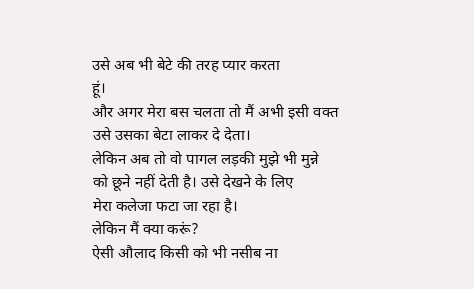उसे अब भी बेटे की तरह प्यार करता
हूं।
और अगर मेरा बस चलता तो मैं अभी इसी वक्त
उसे उसका बेटा लाकर दे देता।
लेकिन अब तो वो पागल लड़की मुझे भी मुन्ने
को छूने नहीं देती है। उसे देखने के लिए
मेरा कलेजा फटा जा रहा है।
लेकिन मैं क्या करूं?
ऐसी औलाद किसी को भी नसीब ना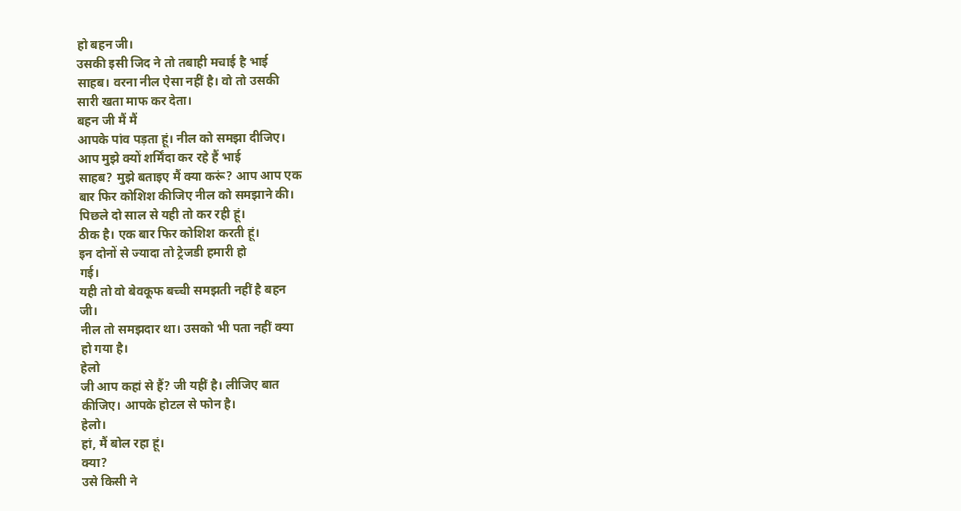हो बहन जी।
उसकी इसी जिद ने तो तबाही मचाई है भाई
साहब। वरना नील ऐसा नहीं है। वो तो उसकी
सारी खता माफ कर देता।
बहन जी मैं मैं
आपके पांव पड़ता हूं। नील को समझा दीजिए।
आप मुझे क्यों शर्मिंदा कर रहे हैं भाई
साहब? मुझे बताइए मैं क्या करूं? आप आप एक
बार फिर कोशिश कीजिए नील को समझाने की।
पिछले दो साल से यही तो कर रही हूं।
ठीक है। एक बार फिर कोशिश करती हूं।
इन दोनों से ज्यादा तो ट्रेजडी हमारी हो
गई।
यही तो वो बेवकूफ बच्ची समझती नहीं है बहन
जी।
नील तो समझदार था। उसको भी पता नहीं क्या
हो गया है।
हेलो
जी आप कहां से हैं? जी यहीं है। लीजिए बात
कीजिए। आपके होटल से फोन है।
हेलो।
हां, मैं बोल रहा हूं।
क्या?
उसे किसी ने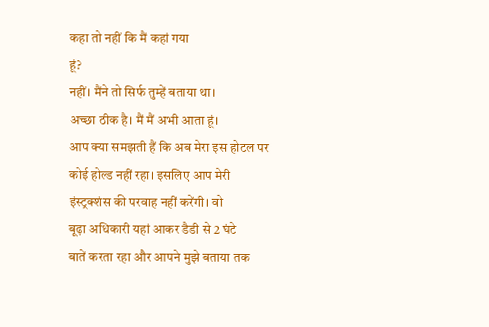कहा तो नहीं कि मैं कहां गया
हूं?
नहीं। मैंने तो सिर्फ तुम्हें बताया था।
अच्छा ठीक है। मैं मैं अभी आता हूं।
आप क्या समझती हैं कि अब मेरा इस होटल पर
कोई होल्ड नहीं रहा। इसलिए आप मेरी
इंस्ट्रक्शंस की परवाह नहीं करेंगी। वो
बूढ़ा अधिकारी यहां आकर डैडी से 2 घंटे
बातें करता रहा और आपने मुझे बताया तक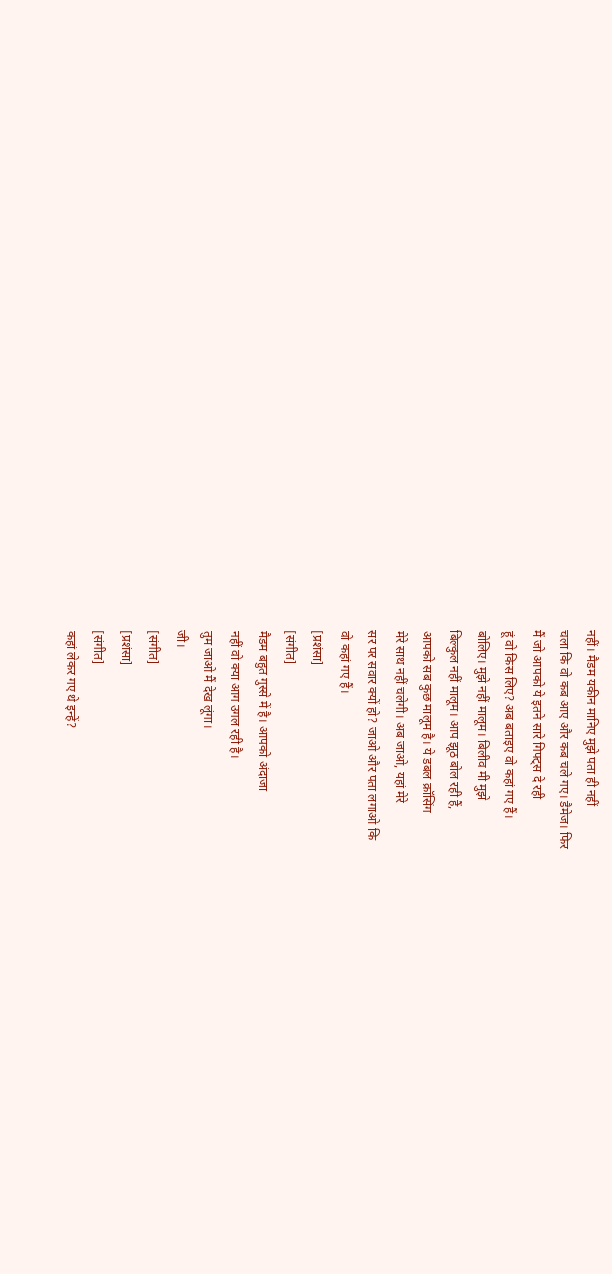नहीं। मैडम यकीन मानिए मुझे पता ही नहीं
चला कि वो कब आए और कब चले गए। डैमेज। फिर
मैं जो आपको ये इतने सारे गिफ्ट्स दे रही
हूं वो किस लिए? अब बताइए वो कहां गए हैं।
बोलिए। मुझे नहीं मालूम। बिलीव मी मुझे
बिल्कुल नहीं मालूम। आप झूठ बोल रही हैं,
आपको सब कुछ मालूम है। ये डबल क्रॉसिंग
मेरे साथ नहीं चलेगी। अब जाओ, यहां मेरे
सर पर सवार क्यों हो? जाओ और पता लगाओ कि
वो कहां गए हैं।
[प्रशंसा]
[संगीत]
मैडम बहुत गुस्से में है। आपको अंदाजा
नहीं वो क्या आग उगल रही है।
तुम जाओ मैं देख लूंगा।
जी।
[संगीत]
[प्रशंसा]
[संगीत]
कहां लेकर गए थे इन्हें?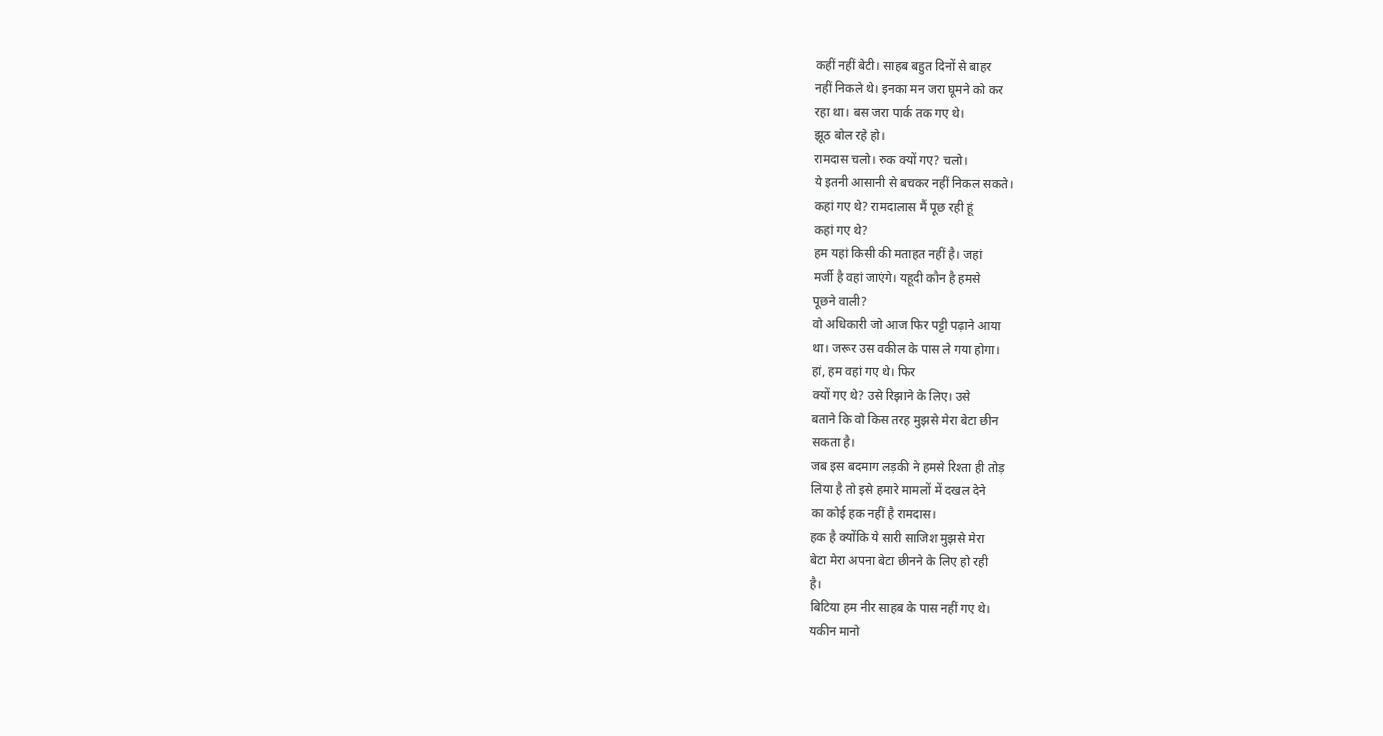कहीं नहीं बेटी। साहब बहुत दिनों से बाहर
नहीं निकले थे। इनका मन जरा घूमने को कर
रहा था। बस जरा पार्क तक गए थे।
झूठ बोल रहे हो।
रामदास चलो। रुक क्यों गए? चलो।
ये इतनी आसानी से बचकर नहीं निकल सकते।
कहां गए थे? रामदालास मैं पूछ रही हूं
कहां गए थे?
हम यहां किसी की मताहत नहीं है। जहां
मर्जी है वहां जाएंगे। यहूदी कौन है हमसे
पूछने वाली?
वो अधिकारी जो आज फिर पट्टी पढ़ाने आया
था। जरूर उस वकील के पास ले गया होगा।
हां, हम वहां गए थे। फिर
क्यों गए थे? उसे रिझाने के लिए। उसे
बताने कि वो किस तरह मुझसे मेरा बेटा छीन
सकता है।
जब इस बदमाग लड़की ने हमसे रिश्ता ही तोड़
लिया है तो इसे हमारे मामलों में दखल देने
का कोई हक नहीं है रामदास।
हक है क्योंकि ये सारी साजिश मुझसे मेरा
बेटा मेरा अपना बेटा छीनने के लिए हो रही
है।
बिटिया हम नीर साहब के पास नहीं गए थे।
यकीन मानो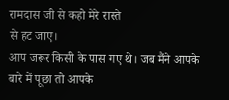रामदास जी से कहो मेरे रास्ते
से हट जाए।
आप जरूर किसी के पास गए थे। जब मैंने आपके
बारे में पूछा तो आपके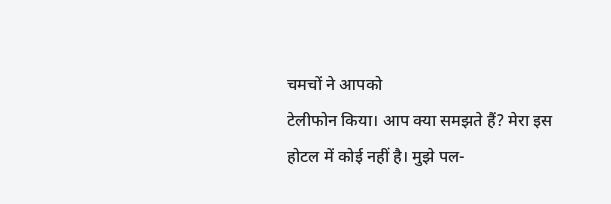चमचों ने आपको
टेलीफोन किया। आप क्या समझते हैं? मेरा इस
होटल में कोई नहीं है। मुझे पल-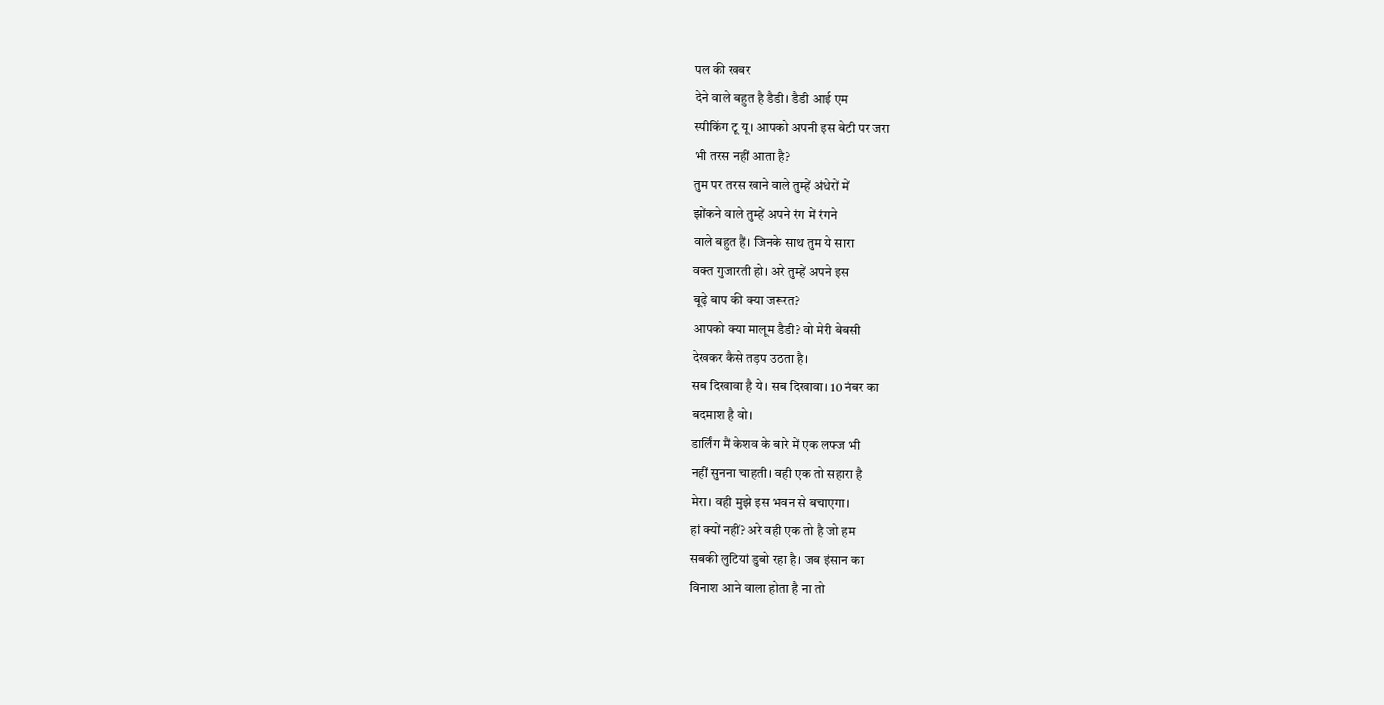पल की खबर
देने वाले बहुत है डैडी। डैडी आई एम
स्पीकिंग टू यू। आपको अपनी इस बेटी पर जरा
भी तरस नहीं आता है?
तुम पर तरस खाने वाले तुम्हें अंधेरों में
झोंकने वाले तुम्हें अपने रंग में रंगने
वाले बहुत हैं। जिनके साथ तुम ये सारा
वक्त गुजारती हो। अरे तुम्हें अपने इस
बूढ़े बाप की क्या जरूरत?
आपको क्या मालूम डैडी? वो मेरी बेबसी
देखकर कैसे तड़प उठता है।
सब दिखावा है ये। सब दिखावा। 10 नंबर का
बदमाश है वो।
डार्लिंग मैं केशव के बारे में एक लफ्ज भी
नहीं सुनना चाहती। वही एक तो सहारा है
मेरा। वही मुझे इस भवन से बचाएगा।
हां क्यों नहीं? अरे वही एक तो है जो हम
सबकी लुटियां डुबो रहा है। जब इंसान का
विनाश आने वाला होता है ना तो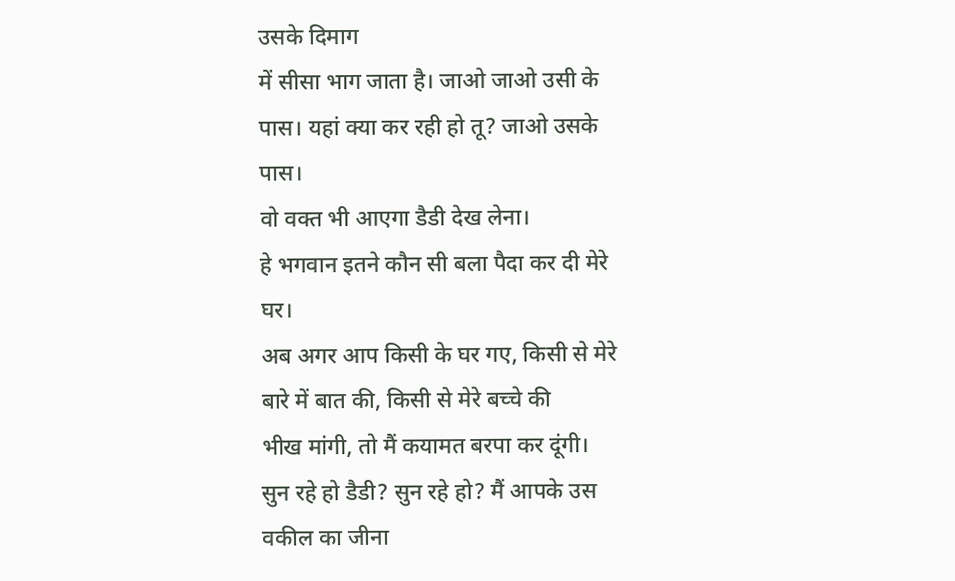उसके दिमाग
में सीसा भाग जाता है। जाओ जाओ उसी के
पास। यहां क्या कर रही हो तू? जाओ उसके
पास।
वो वक्त भी आएगा डैडी देख लेना।
हे भगवान इतने कौन सी बला पैदा कर दी मेरे
घर।
अब अगर आप किसी के घर गए, किसी से मेरे
बारे में बात की, किसी से मेरे बच्चे की
भीख मांगी, तो मैं कयामत बरपा कर दूंगी।
सुन रहे हो डैडी? सुन रहे हो? मैं आपके उस
वकील का जीना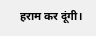हराम कर दूंगी।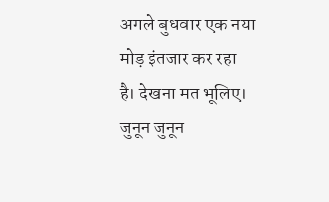अगले बुधवार एक नया मोड़ इंतजार कर रहा
है। देखना मत भूलिए।
जुनून जुनून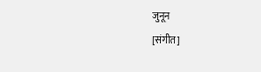जुनून
[संगीत]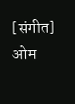[संगीत]
ओम